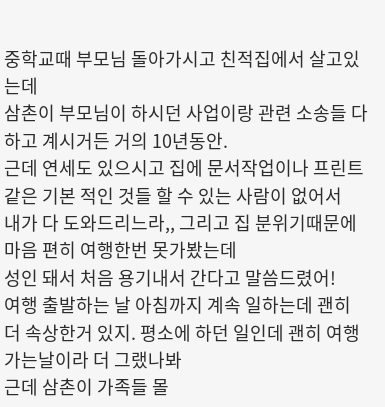중학교때 부모님 돌아가시고 친적집에서 살고있는데
삼촌이 부모님이 하시던 사업이랑 관련 소송들 다 하고 계시거든 거의 10년동안.
근데 연세도 있으시고 집에 문서작업이나 프린트같은 기본 적인 것들 할 수 있는 사람이 없어서
내가 다 도와드리느라,, 그리고 집 분위기때문에 마음 편히 여행한번 못가봤는데
성인 돼서 처음 용기내서 간다고 말씀드렸어!
여행 출발하는 날 아침까지 계속 일하는데 괜히 더 속상한거 있지. 평소에 하던 일인데 괜히 여행가는날이라 더 그랬나봐
근데 삼촌이 가족들 몰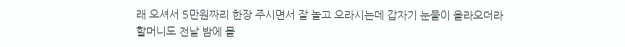래 오셔서 5만원짜리 한장 주시면서 잘 놀고 오라시는데 갑자기 눈물이 올라오더라
할머니도 전날 밤에 몰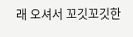래 오셔서 꼬깃꼬깃한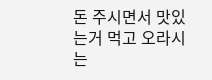돈 주시면서 맛있는거 먹고 오라시는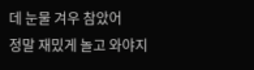데 눈물 겨우 참았어
정말 재밌게 놀고 와야지